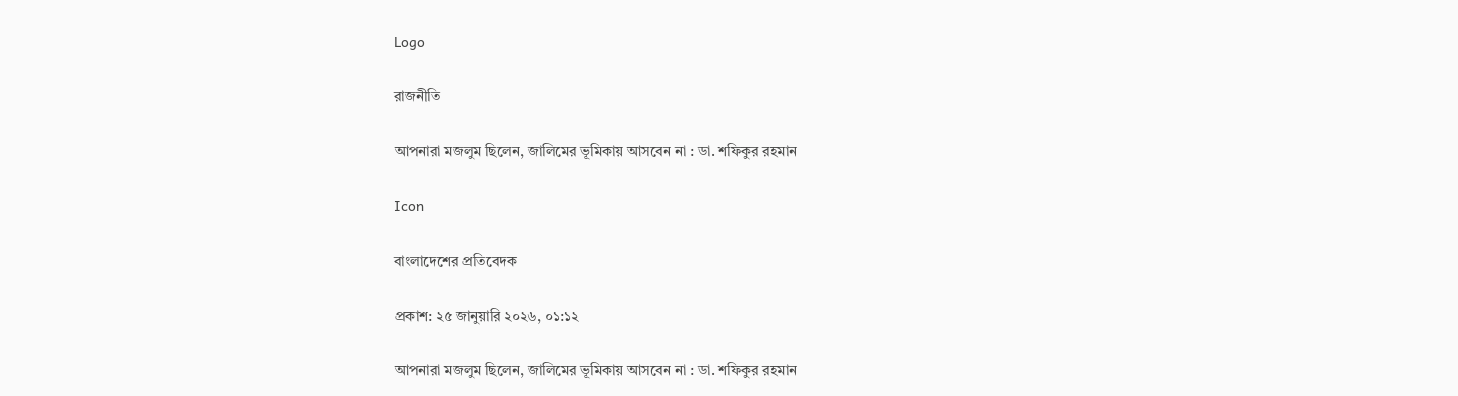Logo

রাজনীতি

আপনারা মজলুম ছিলেন, জালিমের ভূমিকায় আসবেন না : ডা. শফিকুর রহমান

Icon

বাংলাদেশের প্রতিবেদক

প্রকাশ: ২৫ জানুয়ারি ২০২৬, ০১:১২

আপনারা মজলুম ছিলেন, জালিমের ভূমিকায় আসবেন না : ডা. শফিকুর রহমান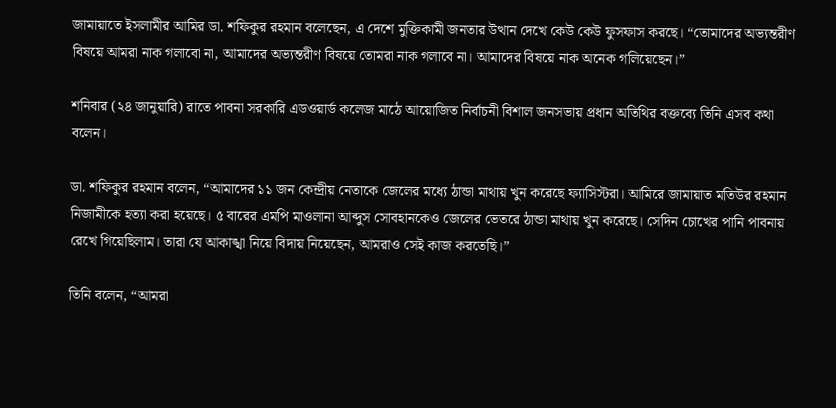জামায়াতে ইসলামীর আমির ডা. শফিকুর রহমান বলেছেন, এ দেশে মুক্তিকামী জনতার উত্থান দেখে কেউ কেউ ফুসফাস করছে। “তোমাদের অভ্যন্তরীণ বিষয়ে আমরা নাক গলাবো না, আমাদের অভ্যন্তরীণ বিষয়ে তোমরা নাক গলাবে না। আমাদের বিষয়ে নাক অনেক গলিয়েছেন।”

শনিবার (২৪ জানুয়ারি) রাতে পাবনা সরকারি এডওয়ার্ড কলেজ মাঠে আয়োজিত নির্বাচনী বিশাল জনসভায় প্রধান অতিথির বক্তব্যে তিনি এসব কথা বলেন।

ডা. শফিকুর রহমান বলেন, “আমাদের ১১ জন কেন্দ্রীয় নেতাকে জেলের মধ্যে ঠান্ডা মাথায় খুন করেছে ফ্যাসিস্টরা। আমিরে জামায়াত মতিউর রহমান নিজামীকে হত্যা করা হয়েছে। ৫ বারের এমপি মাওলানা আব্দুস সোবহানকেও জেলের ভেতরে ঠান্ডা মাথায় খুন করেছে। সেদিন চোখের পানি পাবনায় রেখে গিয়েছিলাম। তারা যে আকাঙ্খা নিয়ে বিদায় নিয়েছেন, আমরাও সেই কাজ করতেছি।”

তিনি বলেন, “আমরা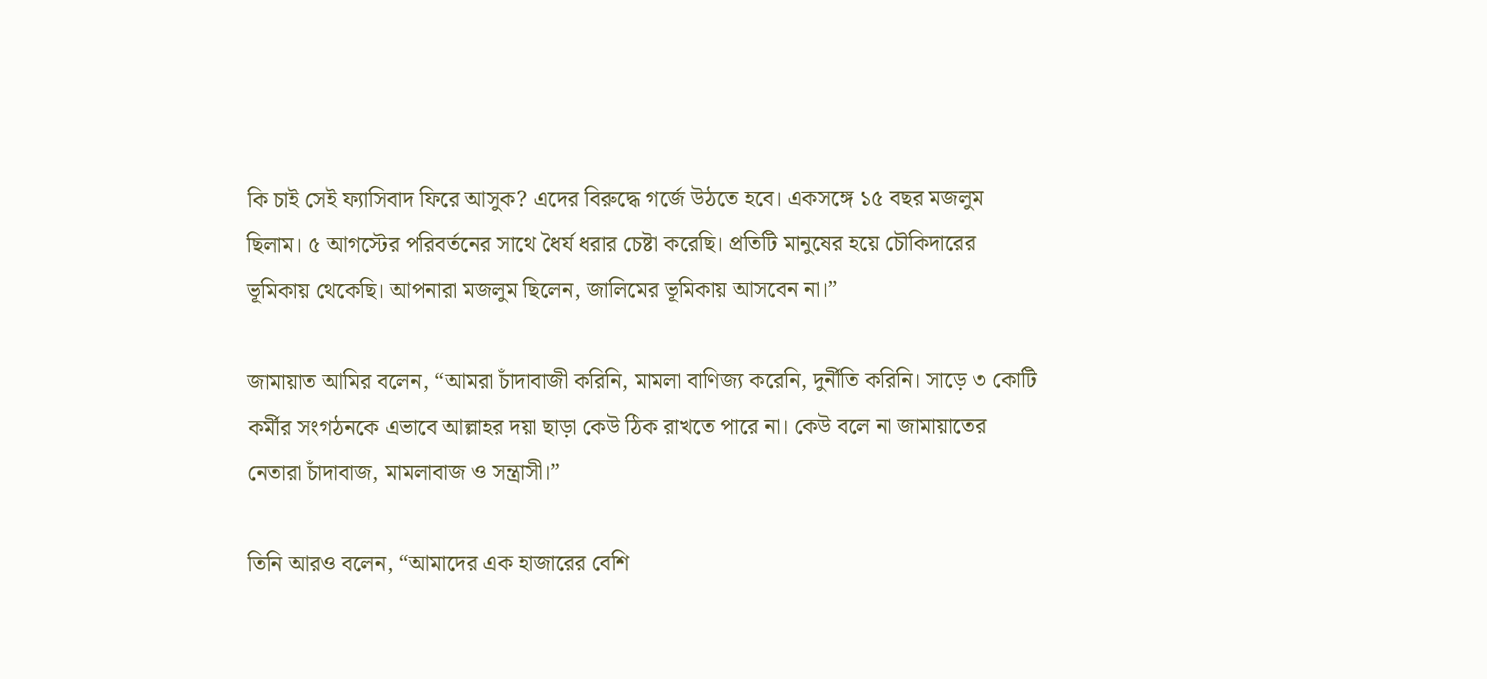কি চাই সেই ফ্যাসিবাদ ফিরে আসুক? এদের বিরুদ্ধে গর্জে উঠতে হবে। একসঙ্গে ১৫ বছর মজলুম ছিলাম। ৫ আগস্টের পরিবর্তনের সাথে ধৈর্য ধরার চেষ্টা করেছি। প্রতিটি মানুষের হয়ে চৌকিদারের ভূমিকায় থেকেছি। আপনারা মজলুম ছিলেন, জালিমের ভূমিকায় আসবেন না।”

জামায়াত আমির বলেন, “আমরা চাঁদাবাজী করিনি, মামলা বাণিজ্য করেনি, দুর্নীতি করিনি। সাড়ে ৩ কোটি কর্মীর সংগঠনকে এভাবে আল্লাহর দয়া ছাড়া কেউ ঠিক রাখতে পারে না। কেউ বলে না জামায়াতের নেতারা চাঁদাবাজ, মামলাবাজ ও সন্ত্রাসী।”

তিনি আরও বলেন, “আমাদের এক হাজারের বেশি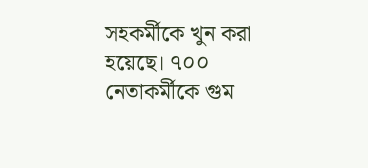সহকর্মীকে খুন করা হয়েছে। ৭০০ নেতাকর্মীকে গুম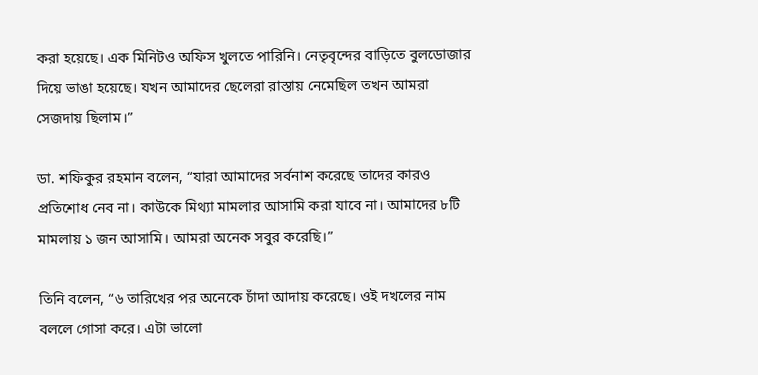করা হয়েছে। এক মিনিটও অফিস খুলতে পারিনি। নেতৃবৃন্দের বাড়িতে বুলডোজার দিয়ে ভাঙা হয়েছে। যখন আমাদের ছেলেরা রাস্তায় নেমেছিল তখন আমরা সেজদায় ছিলাম।”

ডা. শফিকুর রহমান বলেন, “যারা আমাদের সর্বনাশ করেছে তাদের কারও প্রতিশোধ নেব না। কাউকে মিথ্যা মামলার আসামি করা যাবে না। আমাদের ৮টি মামলায় ১ জন আসামি। আমরা অনেক সবুর করেছি।”

তিনি বলেন, “৬ তারিখের পর অনেকে চাঁদা আদায় করেছে। ওই দখলের নাম বললে গোসা করে। এটা ভালো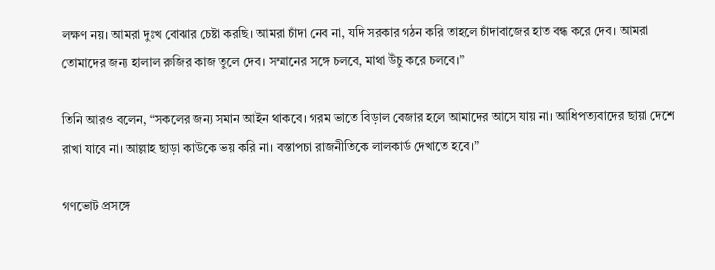লক্ষণ নয়। আমরা দুঃখ বোঝার চেষ্টা করছি। আমরা চাঁদা নেব না, যদি সরকার গঠন করি তাহলে চাঁদাবাজের হাত বন্ধ করে দেব। আমরা তোমাদের জন্য হালাল রুজির কাজ তুলে দেব। সম্মানের সঙ্গে চলবে, মাথা উঁচু করে চলবে।”

তিনি আরও বলেন, “সকলের জন্য সমান আইন থাকবে। গরম ভাতে বিড়াল বেজার হলে আমাদের আসে যায় না। আধিপত্যবাদের ছায়া দেশে রাখা যাবে না। আল্লাহ ছাড়া কাউকে ভয় করি না। বস্তাপচা রাজনীতিকে লালকার্ড দেখাতে হবে।”

গণভোট প্রসঙ্গে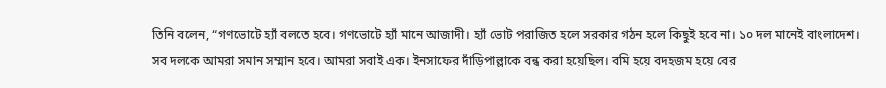তিনি বলেন, “গণভোটে হ্যাঁ বলতে হবে। গণভোটে হ্যাঁ মানে আজাদী। হ্যাঁ ভোট পরাজিত হলে সরকার গঠন হলে কিছুই হবে না। ১০ দল মানেই বাংলাদেশ। সব দলকে আমরা সমান সম্মান হবে। আমরা সবাই এক। ইনসাফের দাঁড়িপাল্লাকে বন্ধ করা হয়েছিল। বমি হয়ে বদহজম হয়ে বের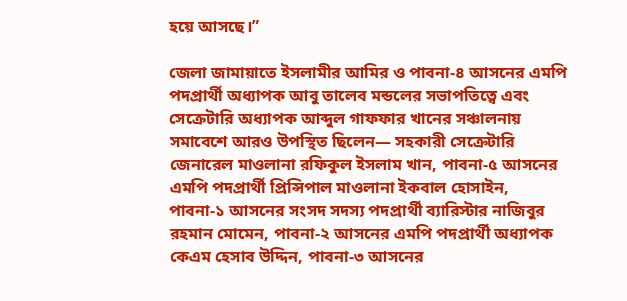হয়ে আসছে।”

জেলা জামায়াতে ইসলামীর আমির ও পাবনা-৪ আসনের এমপি পদপ্রার্থী অধ্যাপক আবু তালেব মন্ডলের সভাপতিত্বে এবং সেক্রেটারি অধ্যাপক আব্দুল গাফফার খানের সঞ্চালনায় সমাবেশে আরও উপস্থিত ছিলেন— সহকারী সেক্রেটারি জেনারেল মাওলানা রফিকুল ইসলাম খান, পাবনা-৫ আসনের এমপি পদপ্রার্থী প্রিন্সিপাল মাওলানা ইকবাল হোসাইন, পাবনা-১ আসনের সংসদ সদস্য পদপ্রার্থী ব্যারিস্টার নাজিবুর রহমান মোমেন, পাবনা-২ আসনের এমপি পদপ্রার্থী অধ্যাপক কেএম হেসাব উদ্দিন, পাবনা-৩ আসনের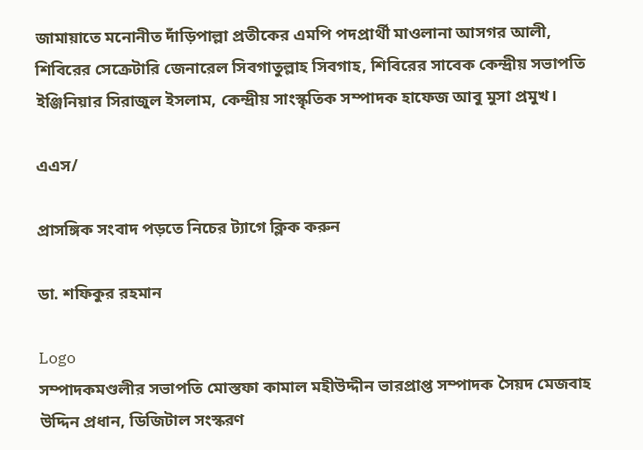জামায়াতে মনোনীত দাঁড়িপাল্লা প্রতীকের এমপি পদপ্রার্থী মাওলানা আসগর আলী, শিবিরের সেক্রেটারি জেনারেল সিবগাতুল্লাহ সিবগাহ, শিবিরের সাবেক কেন্দ্রীয় সভাপতি ইঞ্জিনিয়ার সিরাজুল ইসলাম, কেন্দ্রীয় সাংস্কৃতিক সম্পাদক হাফেজ আবু মুসা প্রমুখ।

এএস/

প্রাসঙ্গিক সংবাদ পড়তে নিচের ট্যাগে ক্লিক করুন

ডা. শফিকুর রহমান

Logo
সম্পাদকমণ্ডলীর সভাপতি মোস্তফা কামাল মহীউদ্দীন ভারপ্রাপ্ত সম্পাদক সৈয়দ মেজবাহ উদ্দিন প্রধান, ডিজিটাল সংস্করণ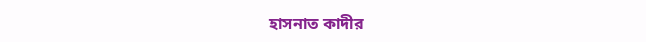হাসনাত কাদীর